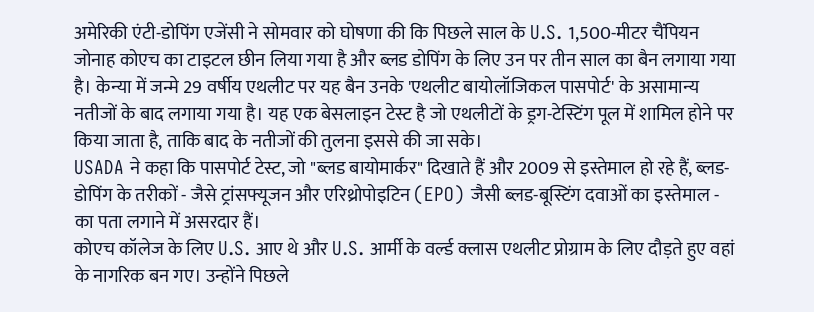अमेरिकी एंटी-डोपिंग एजेंसी ने सोमवार को घोषणा की कि पिछले साल के U.S. 1,500-मीटर चैंपियन जोनाह कोएच का टाइटल छीन लिया गया है और ब्लड डोपिंग के लिए उन पर तीन साल का बैन लगाया गया है। केन्या में जन्मे 29 वर्षीय एथलीट पर यह बैन उनके 'एथलीट बायोलॉजिकल पासपोर्ट' के असामान्य नतीजों के बाद लगाया गया है। यह एक बेसलाइन टेस्ट है जो एथलीटों के ड्रग-टेस्टिंग पूल में शामिल होने पर किया जाता है, ताकि बाद के नतीजों की तुलना इससे की जा सके।
USADA ने कहा कि पासपोर्ट टेस्ट, जो "ब्लड बायोमार्कर" दिखाते हैं और 2009 से इस्तेमाल हो रहे हैं, ब्लड-डोपिंग के तरीकों - जैसे ट्रांसफ्यूजन और एरिथ्रोपोइटिन (EPO) जैसी ब्लड-बूस्टिंग दवाओं का इस्तेमाल - का पता लगाने में असरदार हैं।
कोएच कॉलेज के लिए U.S. आए थे और U.S. आर्मी के वर्ल्ड क्लास एथलीट प्रोग्राम के लिए दौड़ते हुए वहां के नागरिक बन गए। उन्होंने पिछले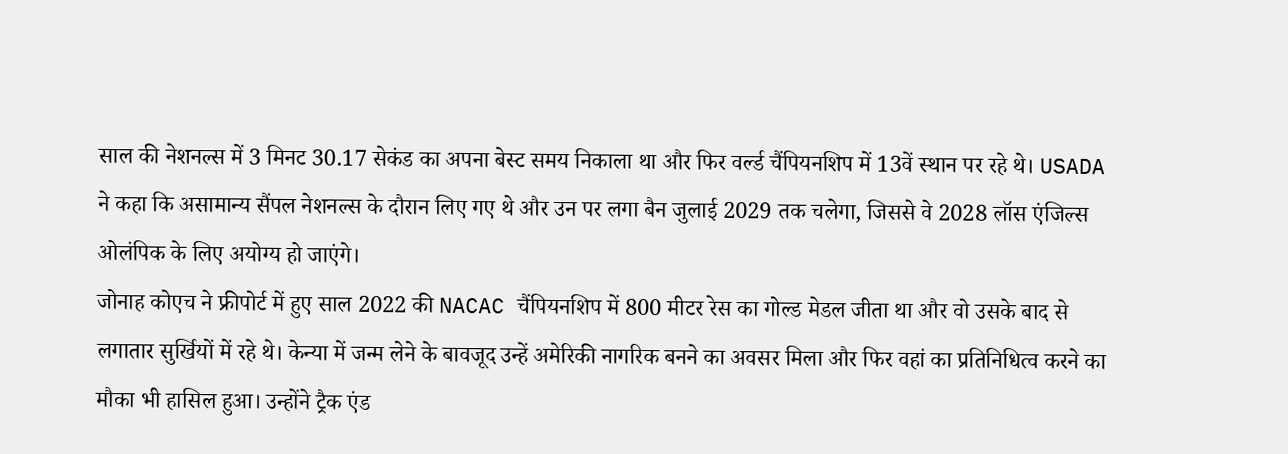साल की नेशनल्स में 3 मिनट 30.17 सेकंड का अपना बेस्ट समय निकाला था और फिर वर्ल्ड चैंपियनशिप में 13वें स्थान पर रहे थे। USADA ने कहा कि असामान्य सैंपल नेशनल्स के दौरान लिए गए थे और उन पर लगा बैन जुलाई 2029 तक चलेगा, जिससे वे 2028 लॉस एंजिल्स ओलंपिक के लिए अयोग्य हो जाएंगे।
जोनाह कोएच ने फ्रीपोर्ट में हुए साल 2022 की NACAC चैंपियनशिप में 800 मीटर रेस का गोल्ड मेडल जीता था और वो उसके बाद से लगातार सुर्खियों में रहे थे। केन्या में जन्म लेने के बावजूद उन्हें अमेरिकी नागरिक बनने का अवसर मिला और फिर वहां का प्रतिनिधित्व करने का मौका भी हासिल हुआ। उन्होंने ट्रैक एंड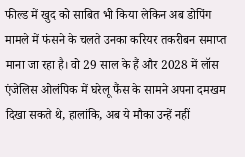फील्ड में खुद को साबित भी किया लेकिन अब डोपिंग मामले में फंसने के चलते उनका करियर तकरीबन समाप्त माना जा रहा है। वो 29 साल के हैं और 2028 में लॉस एंजेलिस ओलंपिक में घरेलू फैंस के सामने अपना दमखम दिखा सकते थे, हालांकि, अब ये मौका उन्हें नहीं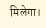मिलेगा।